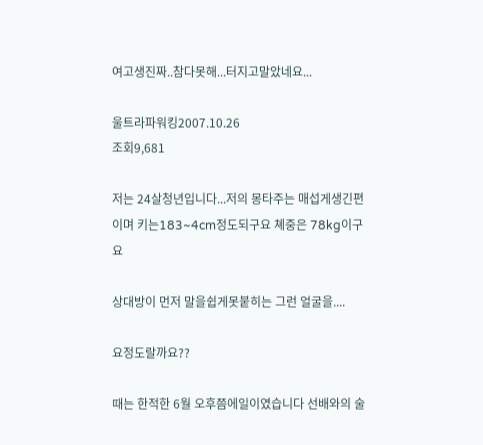여고생진짜..참다못해...터지고말았네요...

울트라파워킹2007.10.26
조회9,681

저는 24살청년입니다...저의 몽타주는 매섭게생긴편이며 키는183~4cm정도되구요 쳬중은 78kg이구요

상대방이 먼저 말을쉽게못붙히는 그런 얼굴을....

요정도랄까요??

때는 한적한 6월 오후쯤에일이였습니다 선배와의 술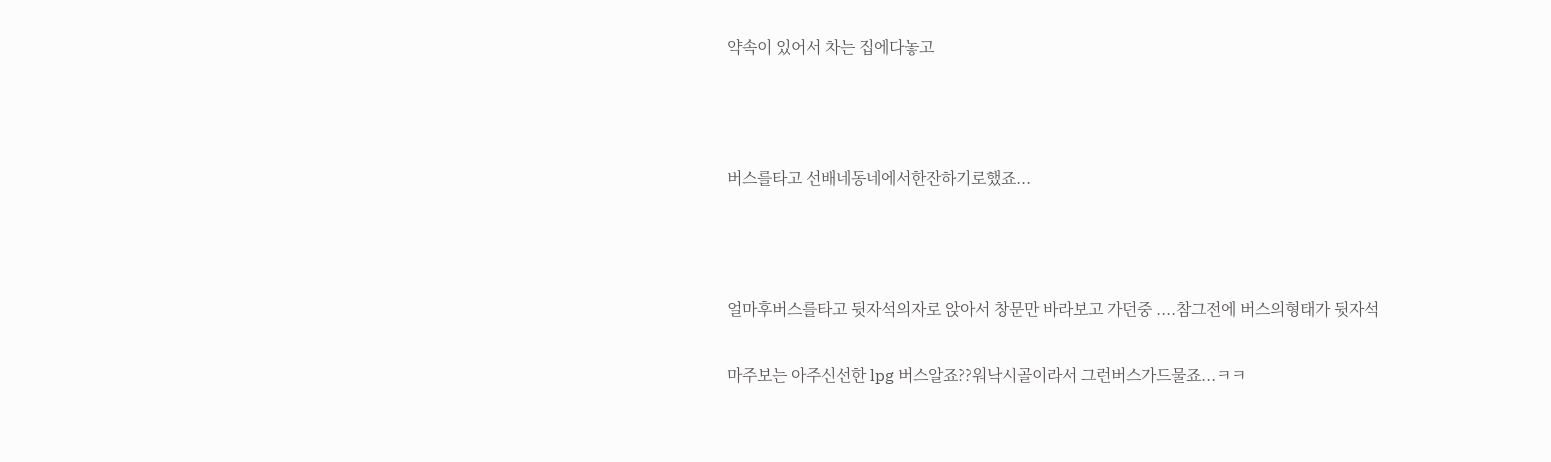약속이 있어서 차는 집에다놓고



버스를타고 선배네동네에서한잔하기로했죠...



얼마후버스를타고 뒷자석의자로 앉아서 창문만 바라보고 가던중 ....참그전에 버스의형태가 뒷자석

마주보는 아주신선한 lpg 버스알죠??워낙시골이라서 그런버스가드물죠...ㅋㅋ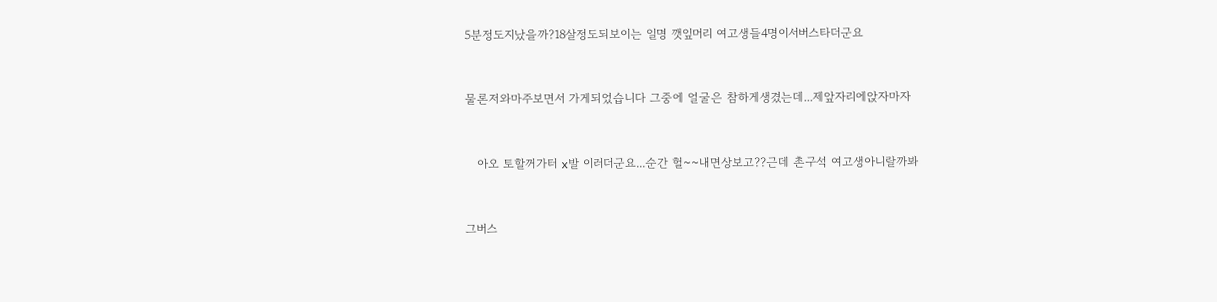5분정도지났을까?18살정도되보이는 일명 깻잎머리 여고생들4명이서버스타더군요



물론저와마주보면서 가게되었습니다 그중에 얼굴은 참하게생겼는데...제앞자리에앉자마자



   아오 토할꺼가터 x발 이러더군요...순간 헐~~내면상보고??근데 촌구석 여고생아니랄까봐



그버스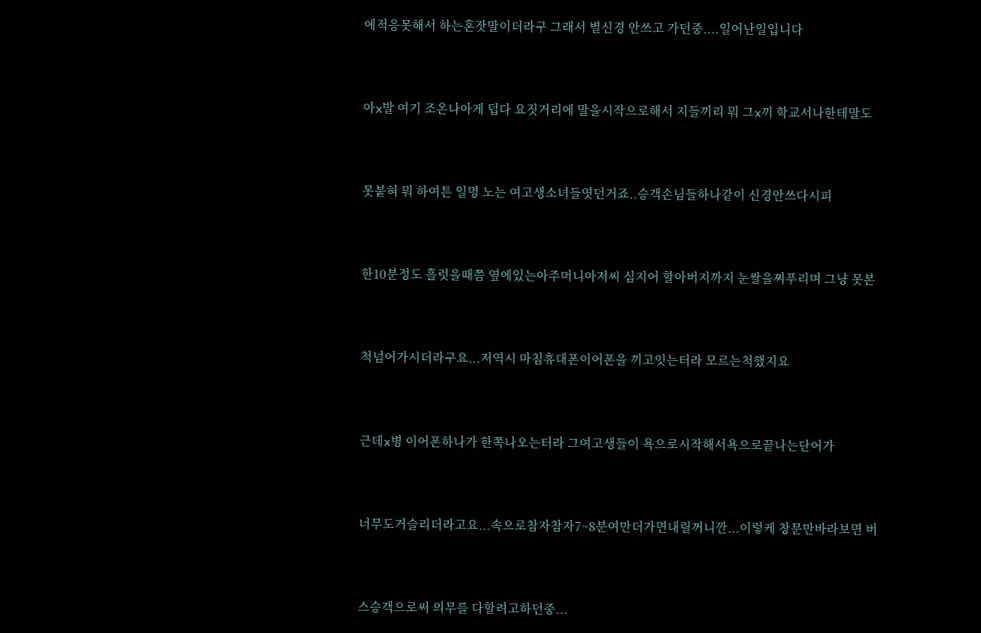에적응못해서 하는혼잣말이더라구 그래서 별신경 안쓰고 가던중....일어난일입니다



아x발 여기 조온나아게 덥다 요짓거리에 말을시작으로해서 지들끼리 뭐 그x끼 학교서나한테말도



못붙혀 뭐 하여튼 일명 노는 여고생소녀들엿던거죠..승객손님들하나같이 신경안쓰다시피



한10분정도 흘럿을때쯤 옆에있는아주머니아저씨 심지어 할아버지까지 눈쌀을찌푸리며 그냥 못본



척넘어가시더라구요...저역시 마침휴대폰이어폰을 끼고잇는터라 모르는척했지요



근데x병 이어폰하나가 한쪽나오는터라 그여고생들이 욕으로시작해서욕으로끝나는단어가



너무도거슬리더라고요...속으로참자참자7~8분여만더가면내릴꺼니깐...이렇케 창문만바라보면 버



스승객으로써 의무를 다할려고하던중...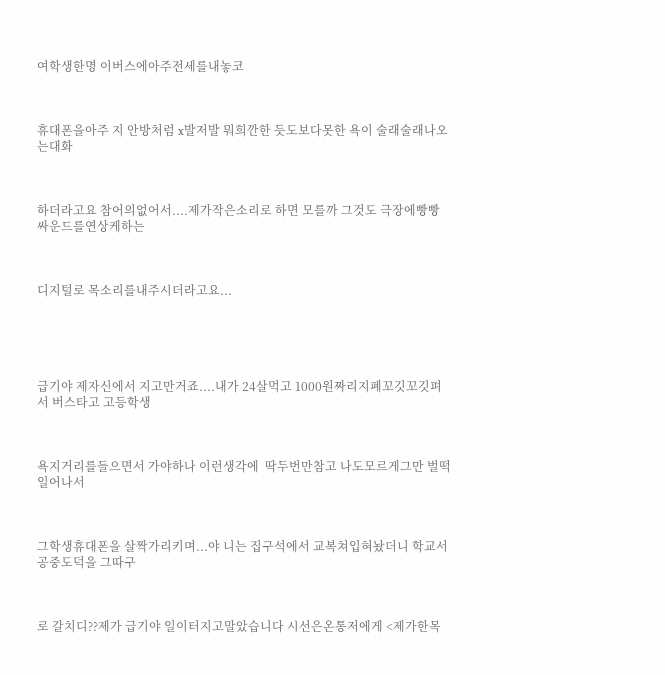여학생한명 이버스에아주전세를내놓코



휴대폰을아주 지 안방처럼 x발저발 뭐희깐한 듯도보다못한 욕이 술래술래나오는대화



하더라고요 참어의없어서....제가작은소리로 하면 모를까 그것도 극장에빵빵싸운드를연상케하는



디지털로 목소리를내주시더라고요...





급기야 제자신에서 지고만거죠....내가 24살먹고 1000원짜리지폐꼬깃꼬깃펴서 버스타고 고등학생



욕지거리를들으면서 가야하나 이런생각에  딱두번만참고 나도모르게그만 벌떡일어나서



그학생휴대폰을 살짝가리키며...야 니는 집구석에서 교복쳐입혀놨더니 학교서 공중도덕을 그따구



로 갈치디??제가 급기야 일이터지고말았습니다 시선은온통저에게 <제가한목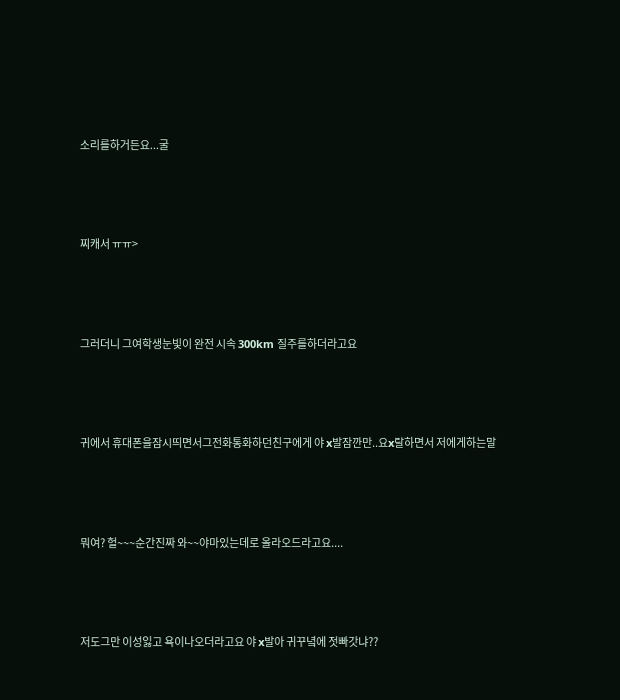소리를하거든요...굴



찌캐서 ㅠㅠ>



그러더니 그여학생눈빛이 완전 시속 300km 질주를하더라고요



귀에서 휴대폰을잠시띄면서그전화통화하던친구에게 야 x발잠깐만..요x랄하면서 저에게하는말



뭐여? 헐~~~순간진짜 와~~야마있는데로 올라오드라고요....



저도그만 이성잃고 욕이나오더라고요 야 x발아 귀꾸녘에 젓빠갓냐??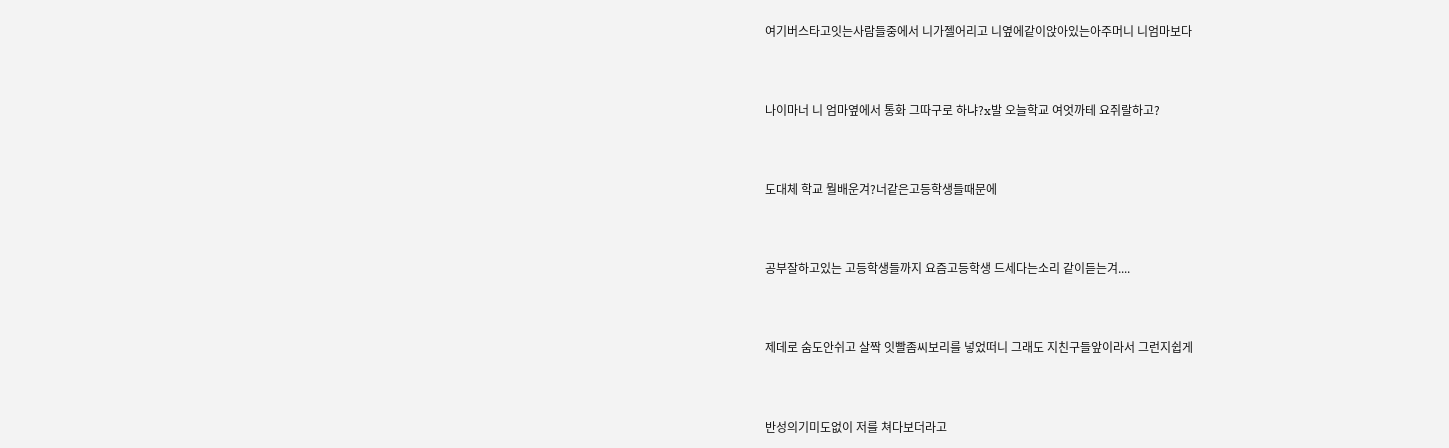여기버스타고잇는사람들중에서 니가젤어리고 니옆에같이앉아있는아주머니 니엄마보다



나이마너 니 엄마옆에서 통화 그따구로 하냐?x발 오늘학교 여엇까테 요쥐랄하고?



도대체 학교 뭘배운겨?너같은고등학생들때문에



공부잘하고있는 고등학생들까지 요즘고등학생 드세다는소리 같이듣는겨....



제데로 숨도안쉬고 살짝 잇빨좀씨보리를 넣었떠니 그래도 지친구들앞이라서 그런지쉽게



반성의기미도없이 저를 쳐다보더라고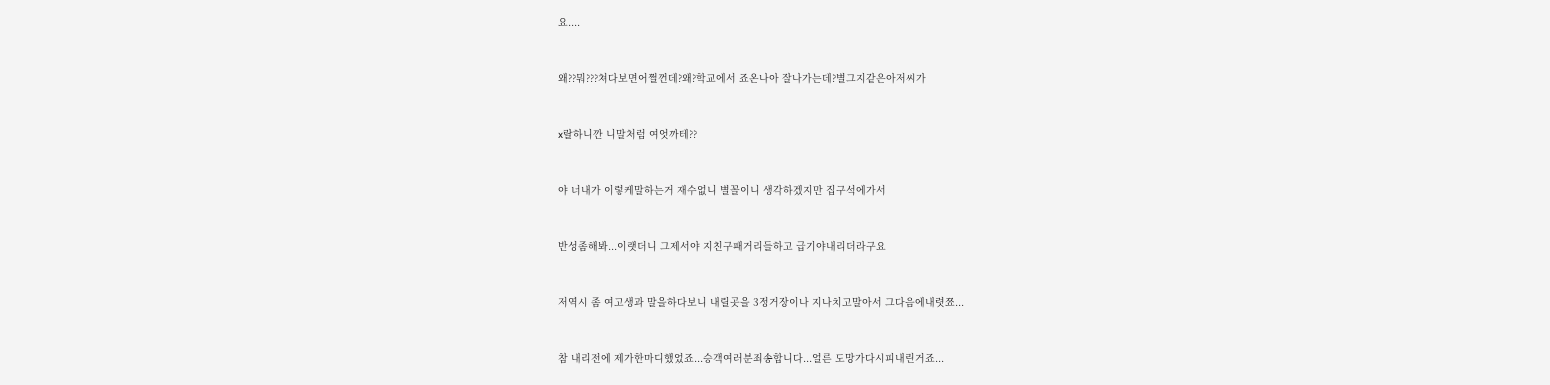요....



왜??뭐???쳐다보면어쩔껀데?왜?학교에서 죠온나아 잘나가는데?별그지같은아저씨가



x랄하니깐 니말처럼 여엇까테??



야 너내가 이렇케말하는거 재수없니 별꼴이니 생각하겠지만 집구석에가서



반성좀해봐...이랫더니 그제서야 지친구패거리들하고 급기야내리더라구요



저역시 좀 여고생과 말을하다보니 내릴곳을 3정거장이나 지나치고말아서 그다음에내렷쬬...



참 내리전에 제가한마디했었죠...승객여러분죄송합니다...얼른 도망가다시피내린거죠...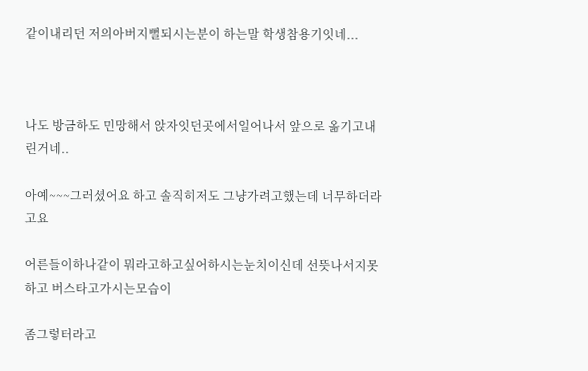같이내리던 저의아버지뻘되시는분이 하는말 학생참용기잇네...



나도 방금하도 민망해서 앉자잇던곳에서일어나서 앞으로 옮기고내린거네..

아예~~~그러셨어요 하고 솔직히저도 그냥가려고했는데 너무하더라고요

어른들이하나같이 뭐라고하고싶어하시는눈치이신데 선뜻나서지못하고 버스타고가시는모습이

좀그렇터라고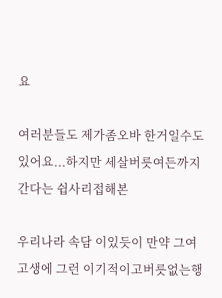요

여러분들도 제가좀오바 한거일수도있어요...하지만 세살버릇여든까지 간다는 쉽사리접해본

우리나라 속담 이있듯이 만약 그여고생에 그런 이기적이고버릇없는행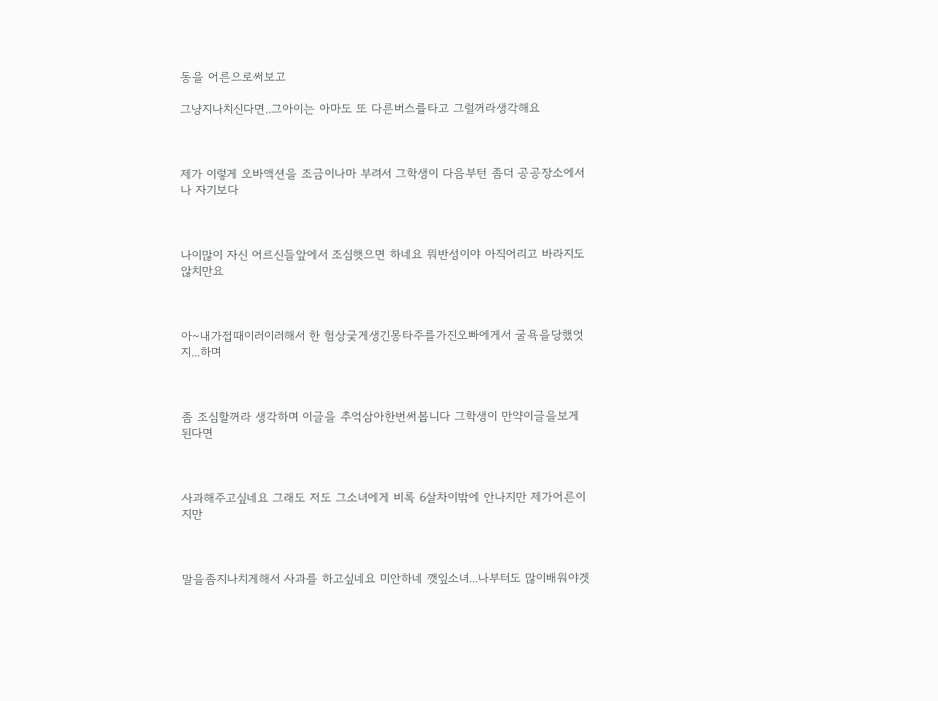동을 어른으로써보고

그냥지나치신다면..그아이는 아마도 또 다른버스를타고 그럴꺼라생각해요



제가 이렇게 오바액션을 조금이나마 부려서 그학생이 다음부턴 좀더 공공장소에서나 자기보다



나이많이 자신 어르신들앞에서 조심햇으면 하네요 뭐반성이야 아직어리고 바라지도않치만요



아~내가접때이러이러해서 한 험상궂게생긴몽타주를가진오빠에게서 굴욕을당했엇지...하며



좀 조심할꺼라 생각하며 이글을 추억삼아한번써봅니다 그학생이 만약이글을보게 된다면



사과해주고싶네요 그래도 저도 그소녀에게 비록 6살차이밖에 안나지만 제가어른이지만



말을좀지나치게해서 사과를 하고싶네요 미안하네 깻잎소녀...나부터도 많이배워야겟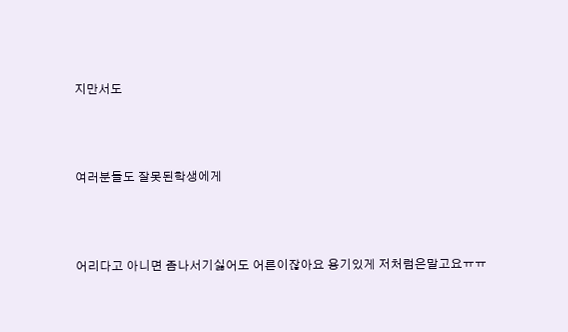지만서도



여러분들도 잘못된학생에게



어리다고 아니면 좀나서기싫어도 어른이잖아요 용기있게 저처럼은말고요ㅠㅠ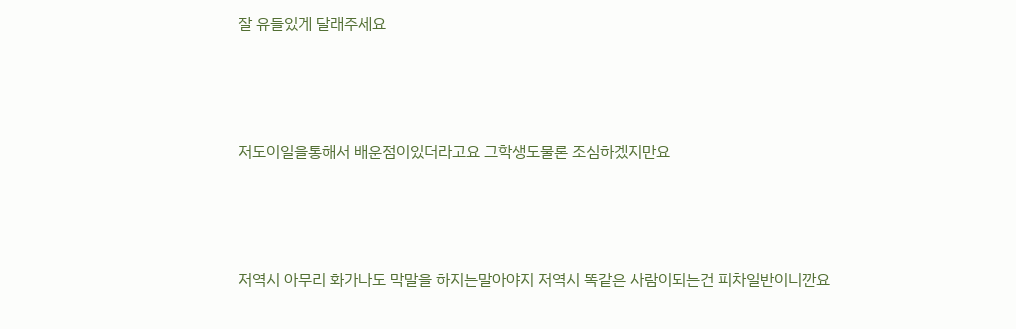잘 유들있게 달래주세요



저도이일을통해서 배운점이있더라고요 그학생도물론 조심하겠지만요



저역시 아무리 화가나도 막말을 하지는말아야지 저역시 똑같은 사람이되는건 피차일반이니깐요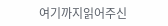여기까지읽어주신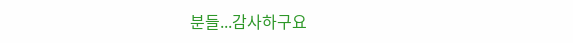분들...감사하구요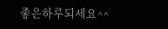좋은하루되세요^^